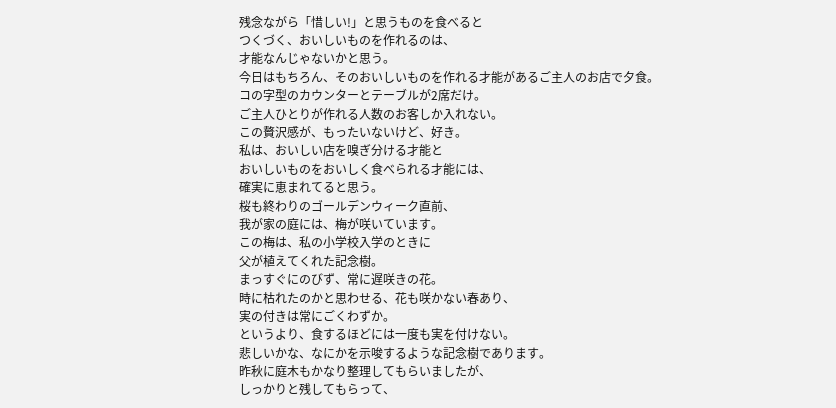残念ながら「惜しい!」と思うものを食べると
つくづく、おいしいものを作れるのは、
才能なんじゃないかと思う。
今日はもちろん、そのおいしいものを作れる才能があるご主人のお店で夕食。
コの字型のカウンターとテーブルが2席だけ。
ご主人ひとりが作れる人数のお客しか入れない。
この贅沢感が、もったいないけど、好き。
私は、おいしい店を嗅ぎ分ける才能と
おいしいものをおいしく食べられる才能には、
確実に恵まれてると思う。
桜も終わりのゴールデンウィーク直前、
我が家の庭には、梅が咲いています。
この梅は、私の小学校入学のときに
父が植えてくれた記念樹。
まっすぐにのびず、常に遅咲きの花。
時に枯れたのかと思わせる、花も咲かない春あり、
実の付きは常にごくわずか。
というより、食するほどには一度も実を付けない。
悲しいかな、なにかを示唆するような記念樹であります。
昨秋に庭木もかなり整理してもらいましたが、
しっかりと残してもらって、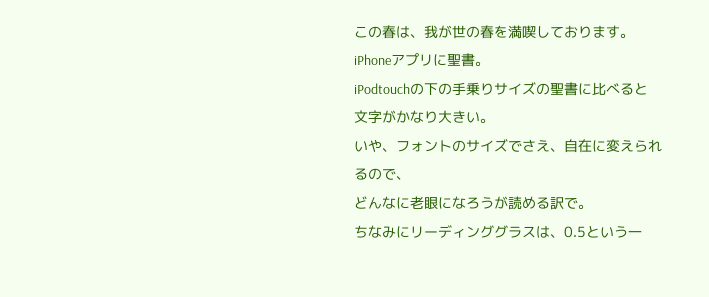この春は、我が世の春を満喫しております。
iPhoneアプリに聖書。
iPodtouchの下の手乗りサイズの聖書に比べると
文字がかなり大きい。
いや、フォントのサイズでさえ、自在に変えられるので、
どんなに老眼になろうが読める訳で。
ちなみにリーディンググラスは、0.5という一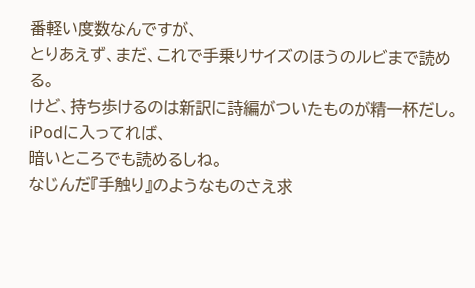番軽い度数なんですが、
とりあえず、まだ、これで手乗りサイズのほうのルビまで読める。
けど、持ち歩けるのは新訳に詩編がついたものが精一杯だし。
iPodに入ってれば、
暗いところでも読めるしね。
なじんだ『手触り』のようなものさえ求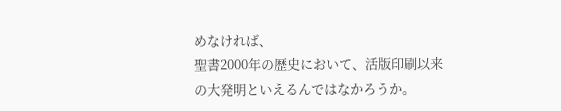めなければ、
聖書2000年の歴史において、活版印刷以来の大発明といえるんではなかろうか。